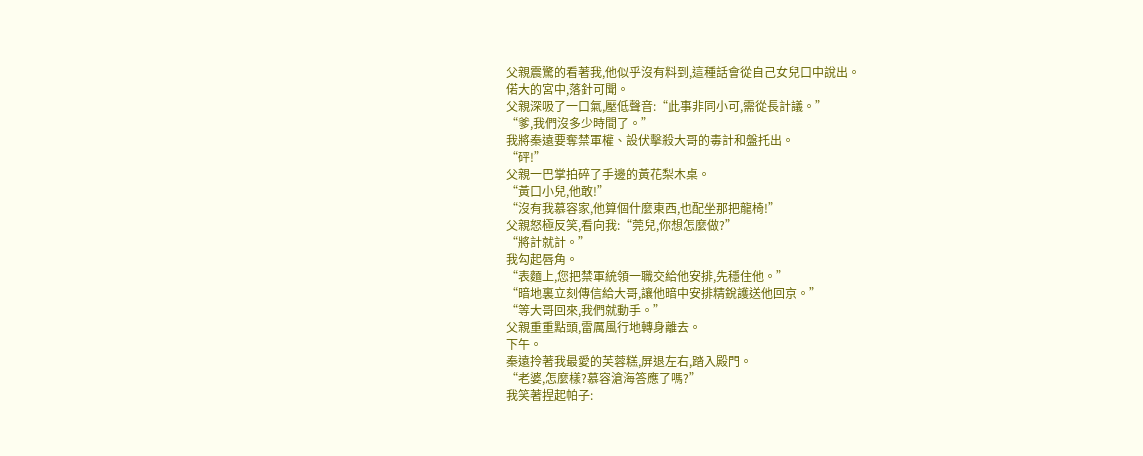父親震驚的看著我,他似乎沒有料到,這種話會從自己女兒口中說出。
偌大的宮中,落針可聞。
父親深吸了一口氣,壓低聲音:“此事非同小可,需從長計議。”
“爹,我們沒多少時間了。”
我將秦遠要奪禁軍權、設伏擊殺大哥的毒計和盤托出。
“砰!”
父親一巴掌拍碎了手邊的黃花梨木桌。
“黃口小兒,他敢!”
“沒有我慕容家,他算個什麼東西,也配坐那把龍椅!”
父親怒極反笑,看向我:“莞兒,你想怎麼做?”
“將計就計。”
我勾起唇角。
“表麵上,您把禁軍統領一職交給他安排,先穩住他。”
“暗地裏立刻傳信給大哥,讓他暗中安排精銳護送他回京。”
“等大哥回來,我們就動手。”
父親重重點頭,雷厲風行地轉身離去。
下午。
秦遠拎著我最愛的芙蓉糕,屏退左右,踏入殿門。
“老婆,怎麼樣?慕容滄海答應了嗎?”
我笑著捏起帕子: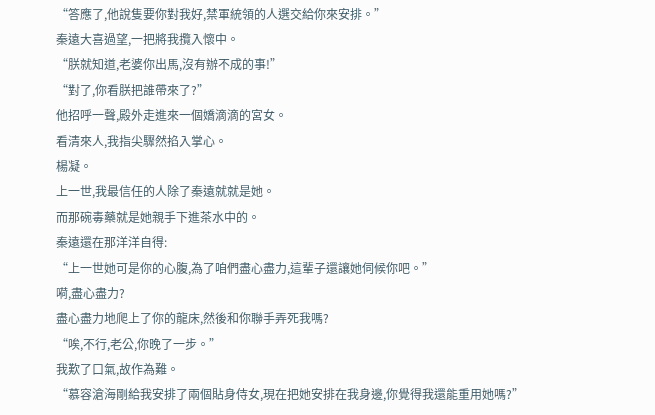“答應了,他說隻要你對我好,禁軍統領的人選交給你來安排。”
秦遠大喜過望,一把將我攬入懷中。
“朕就知道,老婆你出馬,沒有辦不成的事!”
“對了,你看朕把誰帶來了?”
他招呼一聲,殿外走進來一個嬌滴滴的宮女。
看清來人,我指尖驟然掐入掌心。
楊凝。
上一世,我最信任的人除了秦遠就就是她。
而那碗毒藥就是她親手下進茶水中的。
秦遠還在那洋洋自得:
“上一世她可是你的心腹,為了咱們盡心盡力,這輩子還讓她伺候你吧。”
嗬,盡心盡力?
盡心盡力地爬上了你的龍床,然後和你聯手弄死我嗎?
“唉,不行,老公,你晚了一步。”
我歎了口氣,故作為難。
“慕容滄海剛給我安排了兩個貼身侍女,現在把她安排在我身邊,你覺得我還能重用她嗎?”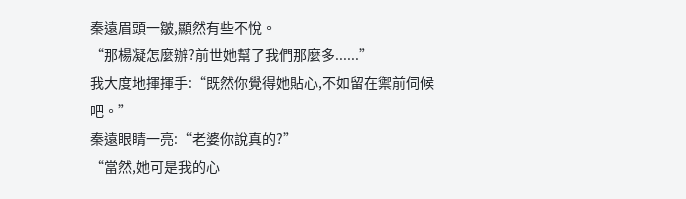秦遠眉頭一皺,顯然有些不悅。
“那楊凝怎麼辦?前世她幫了我們那麼多......”
我大度地揮揮手:“既然你覺得她貼心,不如留在禦前伺候吧。”
秦遠眼睛一亮:“老婆你說真的?”
“當然,她可是我的心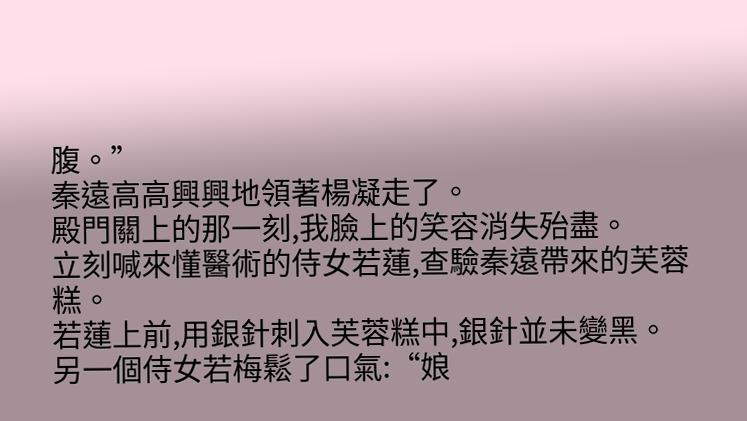腹。”
秦遠高高興興地領著楊凝走了。
殿門關上的那一刻,我臉上的笑容消失殆盡。
立刻喊來懂醫術的侍女若蓮,查驗秦遠帶來的芙蓉糕。
若蓮上前,用銀針刺入芙蓉糕中,銀針並未變黑。
另一個侍女若梅鬆了口氣:“娘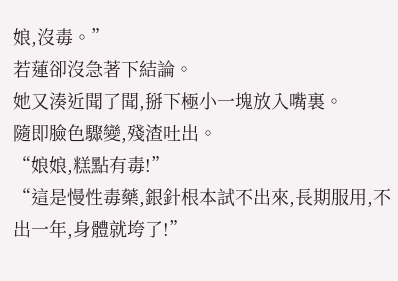娘,沒毒。”
若蓮卻沒急著下結論。
她又湊近聞了聞,掰下極小一塊放入嘴裏。
隨即臉色驟變,殘渣吐出。
“娘娘,糕點有毒!”
“這是慢性毒藥,銀針根本試不出來,長期服用,不出一年,身體就垮了!”